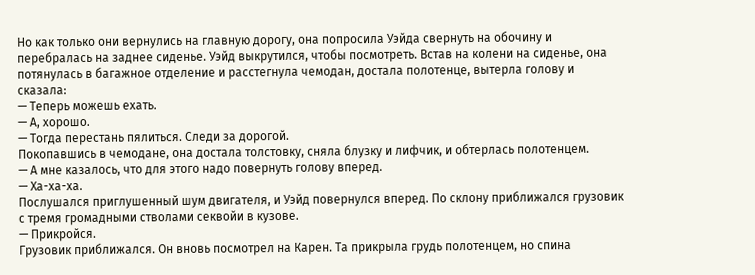Но как только они вернулись на главную дорогу, она попросила Уэйда свернуть на обочину и перебралась на заднее сиденье. Уэйд выкрутился, чтобы посмотреть. Встав на колени на сиденье, она потянулась в багажное отделение и расстегнула чемодан, достала полотенце, вытерла голову и сказала:
— Теперь можешь ехать.
— А, хорошо.
— Тогда перестань пялиться. Следи за дорогой.
Покопавшись в чемодане, она достала толстовку, сняла блузку и лифчик, и обтерлась полотенцем.
— А мне казалось, что для этого надо повернуть голову вперед.
— Ха-ха-ха.
Послушался приглушенный шум двигателя, и Уэйд повернулся вперед. По склону приближался грузовик с тремя громадными стволами секвойи в кузове.
— Прикройся.
Грузовик приближался. Он вновь посмотрел на Карен. Та прикрыла грудь полотенцем, но спина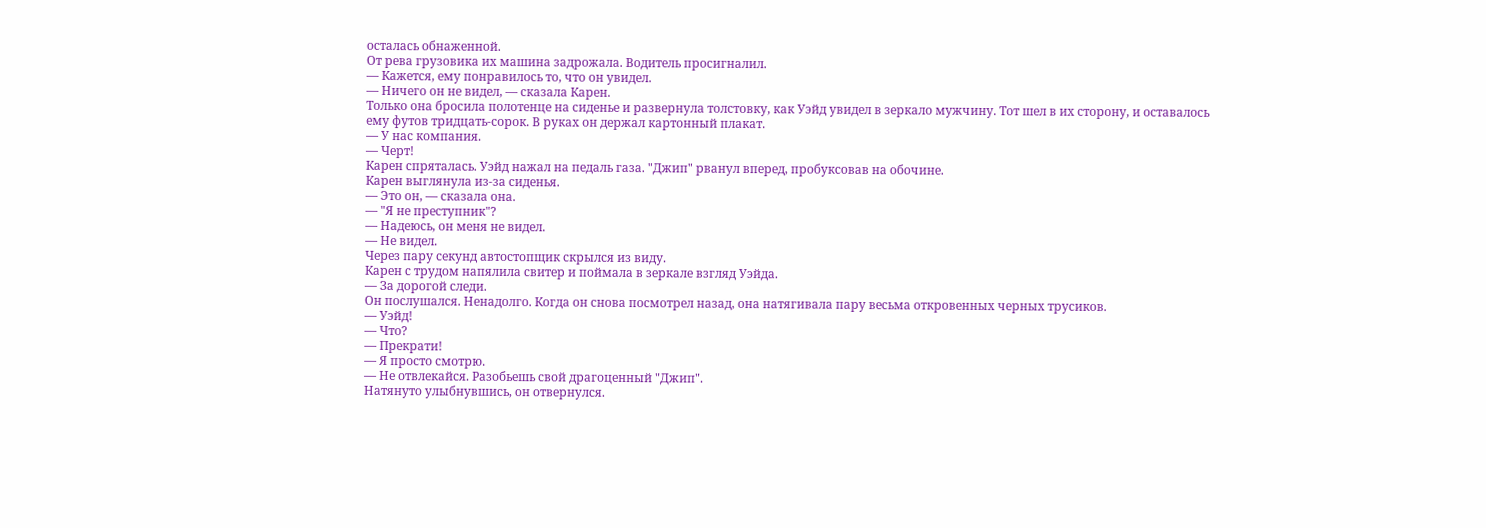осталась обнаженной.
От рева грузовика их машина задрожала. Водитель просигналил.
— Кажется, ему понравилось то, что он увидел.
— Ничего он не видел, — сказала Карен.
Только она бросила полотенце на сиденье и развернула толстовку, как Уэйд увидел в зеркало мужчину. Тот шел в их сторону, и оставалось ему футов тридцать-сорок. В руках он держал картонный плакат.
— У нас компания.
— Черт!
Карен спряталась. Уэйд нажал на педаль газа. "Джип" рванул вперед, пробуксовав на обочине.
Карен выглянула из-за сиденья.
— Это он, — сказала она.
— "Я не преступник"?
— Надеюсь, он меня не видел.
— Не видел.
Через пару секунд автостопщик скрылся из виду.
Карен с трудом напялила свитер и поймала в зеркале взгляд Уэйда.
— За дорогой следи.
Он послушался. Ненадолго. Когда он снова посмотрел назад, она натягивала пару весьма откровенных черных трусиков.
— Уэйд!
— Что?
— Прекрати!
— Я просто смотрю.
— Не отвлекайся. Разобьешь свой драгоценный "Джип".
Натянуто улыбнувшись, он отвернулся.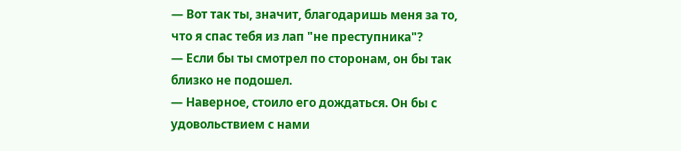— Вот так ты, значит, благодаришь меня за то, что я спас тебя из лап "не преступника"?
— Если бы ты смотрел по сторонам, он бы так близко не подошел.
— Наверное, стоило его дождаться. Он бы с удовольствием с нами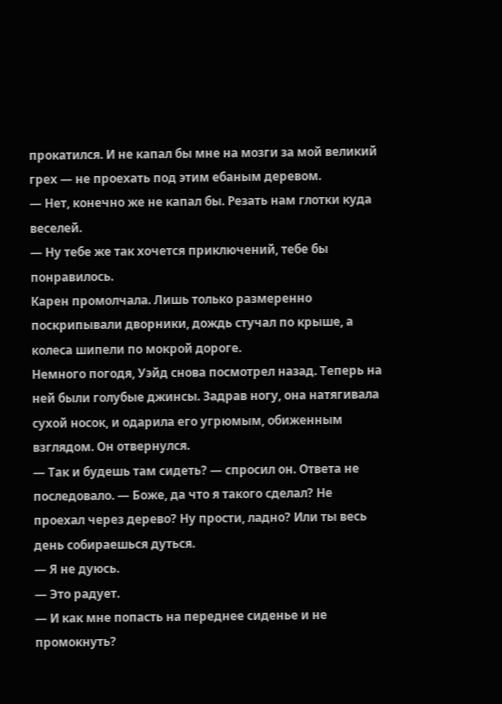прокатился. И не капал бы мне на мозги за мой великий грех — не проехать под этим ебаным деревом.
— Нет, конечно же не капал бы. Резать нам глотки куда веселей.
— Ну тебе же так хочется приключений, тебе бы понравилось.
Карен промолчала. Лишь только размеренно поскрипывали дворники, дождь стучал по крыше, а колеса шипели по мокрой дороге.
Немного погодя, Уэйд снова посмотрел назад. Теперь на ней были голубые джинсы. Задрав ногу, она натягивала сухой носок, и одарила его угрюмым, обиженным взглядом. Он отвернулся.
— Так и будешь там сидеть? — спросил он. Ответа не последовало. — Боже, да что я такого сделал? Не проехал через дерево? Ну прости, ладно? Или ты весь день собираешься дуться.
— Я не дуюсь.
— Это радует.
— И как мне попасть на переднее сиденье и не промокнуть?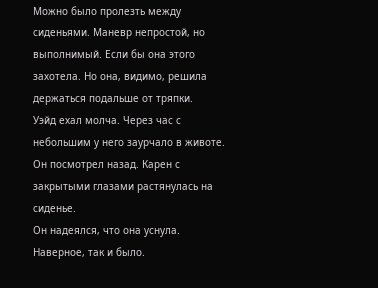Можно было пролезть между сиденьями. Маневр непростой, но выполнимый. Если бы она этого захотела. Но она, видимо, решила держаться подальше от тряпки.
Уэйд ехал молча. Через час с небольшим у него заурчало в животе. Он посмотрел назад. Карен с закрытыми глазами растянулась на сиденье.
Он надеялся, что она уснула. Наверное, так и было.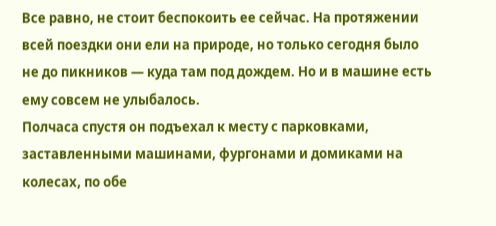Все равно, не стоит беспокоить ее сейчас. На протяжении всей поездки они ели на природе, но только сегодня было не до пикников — куда там под дождем. Но и в машине есть ему совсем не улыбалось.
Полчаса спустя он подъехал к месту с парковками, заставленными машинами, фургонами и домиками на колесах, по обе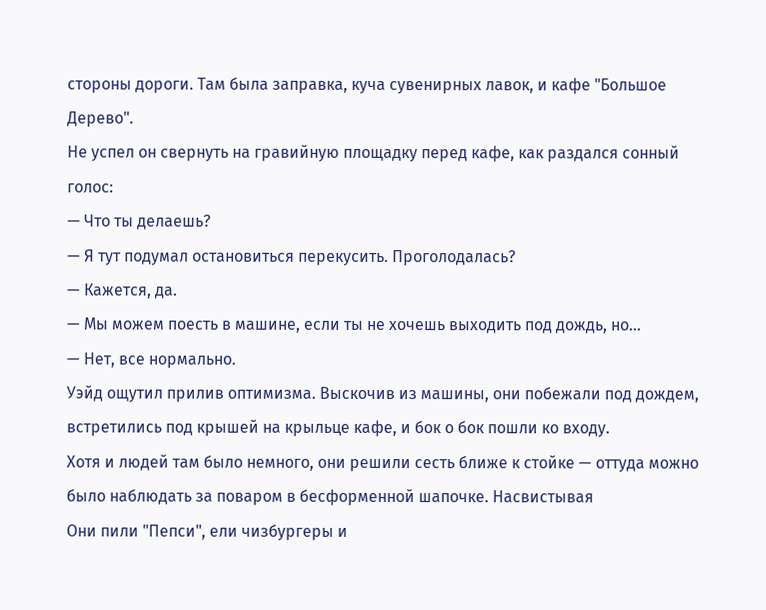стороны дороги. Там была заправка, куча сувенирных лавок, и кафе "Большое Дерево".
Не успел он свернуть на гравийную площадку перед кафе, как раздался сонный голос:
— Что ты делаешь?
— Я тут подумал остановиться перекусить. Проголодалась?
— Кажется, да.
— Мы можем поесть в машине, если ты не хочешь выходить под дождь, но…
— Нет, все нормально.
Уэйд ощутил прилив оптимизма. Выскочив из машины, они побежали под дождем, встретились под крышей на крыльце кафе, и бок о бок пошли ко входу.
Хотя и людей там было немного, они решили сесть ближе к стойке — оттуда можно было наблюдать за поваром в бесформенной шапочке. Насвистывая
Они пили "Пепси", ели чизбургеры и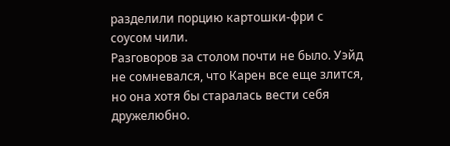разделили порцию картошки-фри с соусом чили.
Разговоров за столом почти не было. Уэйд не сомневался, что Карен все еще злится, но она хотя бы старалась вести себя дружелюбно.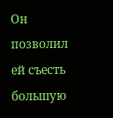Он позволил ей съесть большую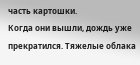часть картошки.
Когда они вышли, дождь уже прекратился. Тяжелые облака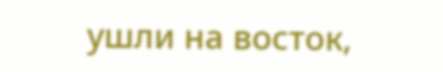ушли на восток,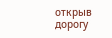открыв дорогу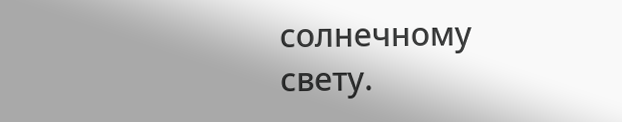солнечному свету.